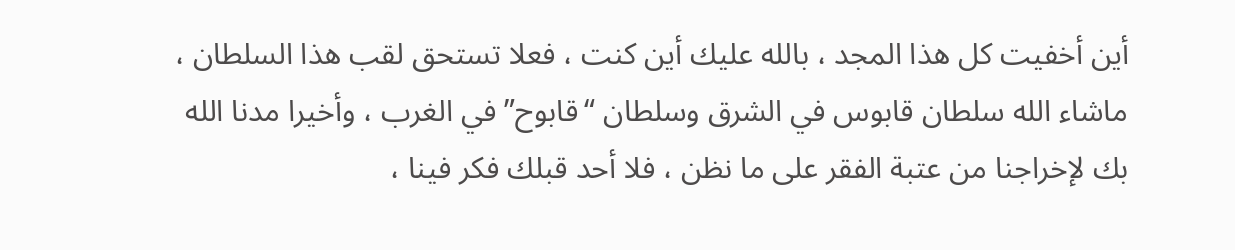أين أخفيت كل هذا المجد ، بالله عليك أين كنت ، فعلا تستحق لقب هذا السلطان ، ماشاء الله سلطان قابوس في الشرق وسلطان “قابوح” في الغرب ، وأخيرا مدنا الله بك لإخراجنا من عتبة الفقر على ما نظن ، فلا أحد قبلك فكر فينا ،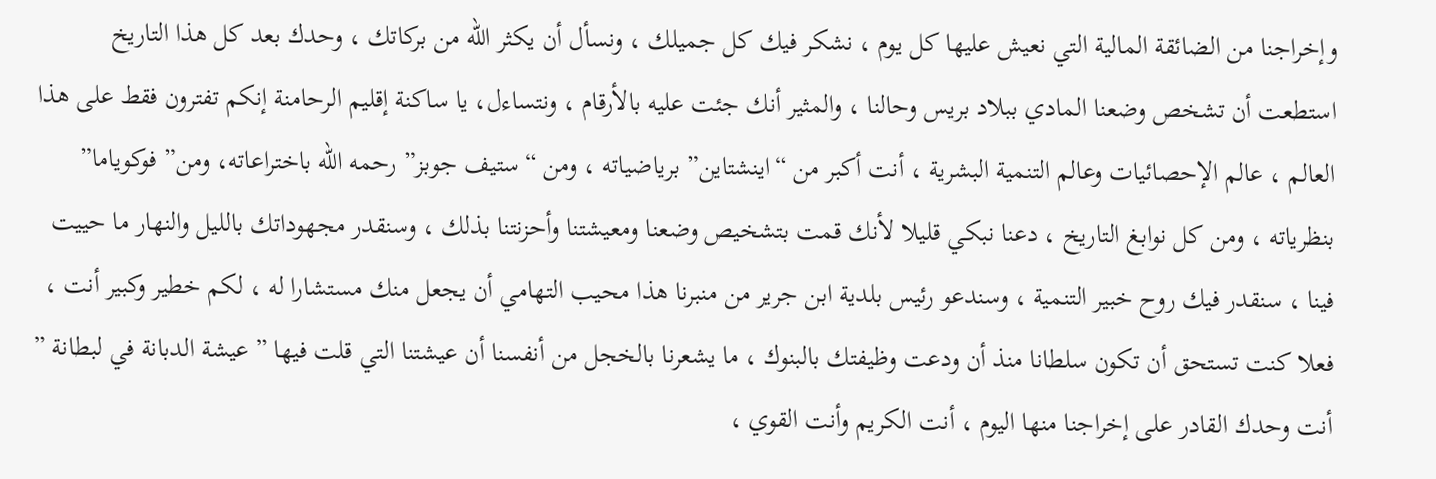وإخراجنا من الضائقة المالية التي نعيش عليها كل يوم ، نشكر فيك كل جميلك ، ونسأل أن يكثر الله من بركاتك ، وحدك بعد كل هذا التاريخ استطعت أن تشخص وضعنا المادي ببلاد بريس وحالنا ، والمثير أنك جئت عليه بالأرقام ، ونتساءل، يا ساكنة إقليم الرحامنة إنكم تفترون فقط على هذا العالم ، عالم الإحصائيات وعالم التنمية البشرية ، أنت أكبر من “اينشتاين” برياضياته ، ومن “ستيف جوبز” رحمه الله باختراعاته، ومن” فوكوياما” بنظرياته ، ومن كل نوابغ التاريخ ، دعنا نبكي قليلا لأنك قمت بتشخيص وضعنا ومعيشتنا وأحزنتنا بذلك ، وسنقدر مجهوداتك بالليل والنهار ما حييت فينا ، سنقدر فيك روح خبير التنمية ، وسندعو رئيس بلدية ابن جرير من منبرنا هذا محيب التهامي أن يجعل منك مستشارا له ، لكم خطير وكبير أنت ، فعلا كنت تستحق أن تكون سلطانا منذ أن ودعت وظيفتك بالبنوك ، ما يشعرنا بالخجل من أنفسنا أن عيشتنا التي قلت فيها ” عيشة الدبانة في لبطانة ” أنت وحدك القادر على إخراجنا منها اليوم ، أنت الكريم وأنت القوي ،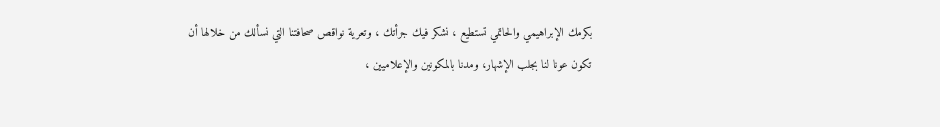بكرمك الإبراهيمي والحاتمي تستطيع ، نشكر فيك جرأتك ، وتعرية نواقص صحافتنا التي نسألك من خلالها أن تكون عونا لنا بجلب الإشهار، ومدنا بالمكونين والإعلاميين ،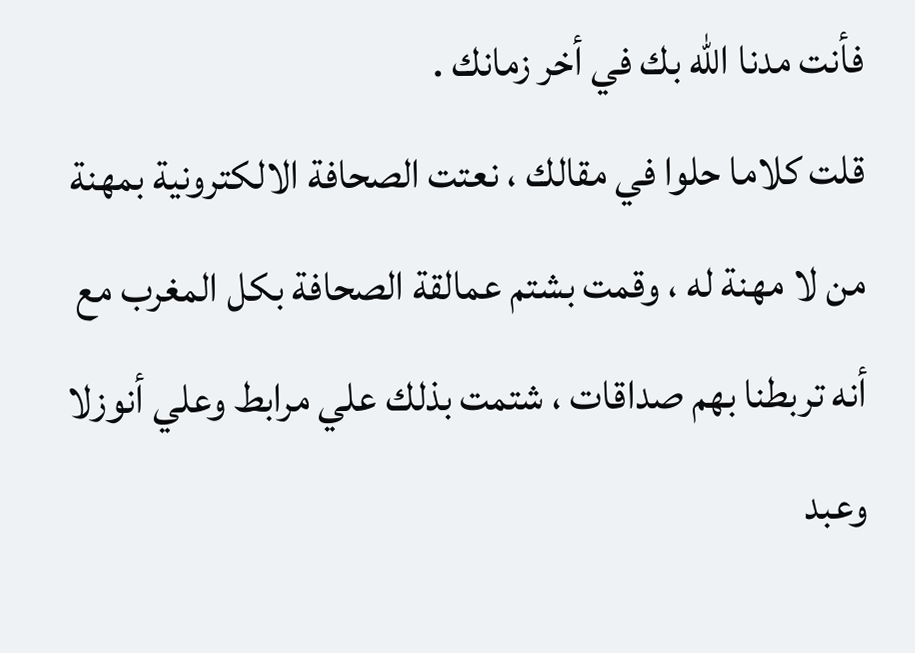فأنت مدنا الله بك في أخر زمانك .
قلت كلاما حلوا في مقالك ، نعتت الصحافة الالكترونية بمهنة من لا مهنة له ، وقمت بشتم عمالقة الصحافة بكل المغرب مع أنه تربطنا بهم صداقات ، شتمت بذلك علي مرابط وعلي أنوزلا وعبد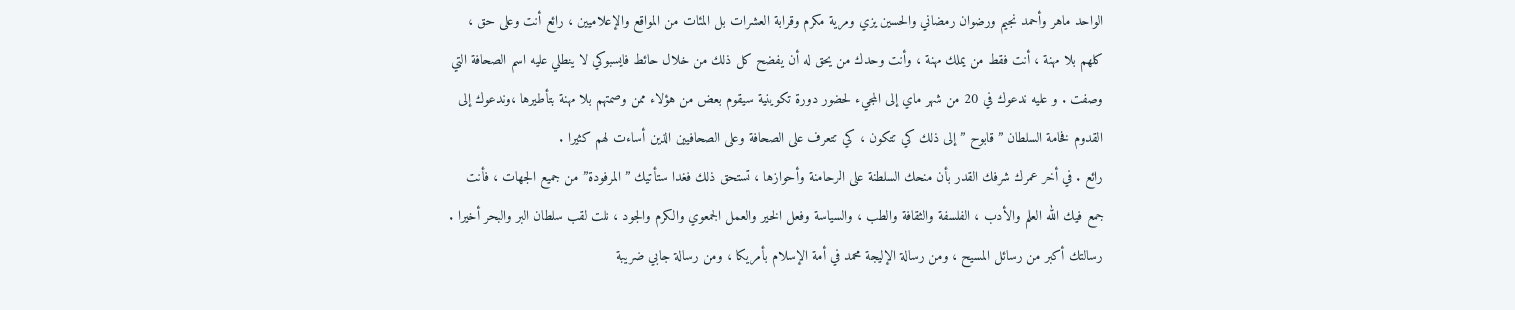الواحد ماهر وأحمد نجيم ورضوان رمضاني والحسين يزي ومرية مكرم وقرابة العشرات بل المئات من المواقع والإعلاميين ، رائع أنت وعلى حق ، كلهم بلا مهنة ، أنت فقط من يملك مهنة ، وأنت وحدك من يحق له أن يفضح كل ذلك من خلال حائط فايسبوكي لا ينطلي عليه اسم الصحافة التي وصفت . و عليه ندعوك في 20 من شهر ماي إلى المجيء لحضور دورة تكوينية سيقوم بعض من هؤلاء ممن وصمتهم بلا مهنة بتأطيرها ،وندعوك إلى القدوم فخامة السلطان ” قابوح ” إلى ذلك كي تتكون ، كي تتعرف على الصحافة وعلى الصحافيين الذين أساءت لهم كثيرا .
رائع . في أخر عمرك شرفك القدر بأن منحك السلطنة على الرحامنة وأحوازها ، تستحق ذلك فغدا ستأتيك ” المرفودة” من جميع الجهات ، فأنت جمع فيك الله العلم والأدب ، الفلسفة والثقافة والطب ، والسياسة وفعل الخير والعمل الجمعوي والكرم والجود ، نلت لقب سلطان البر والبحر أخيرا . رسالتك أكبر من رسائل المسيح ، ومن رسالة الإليجة محمد في أمة الإسلام بأمريكا ، ومن رسالة جابي ضريبة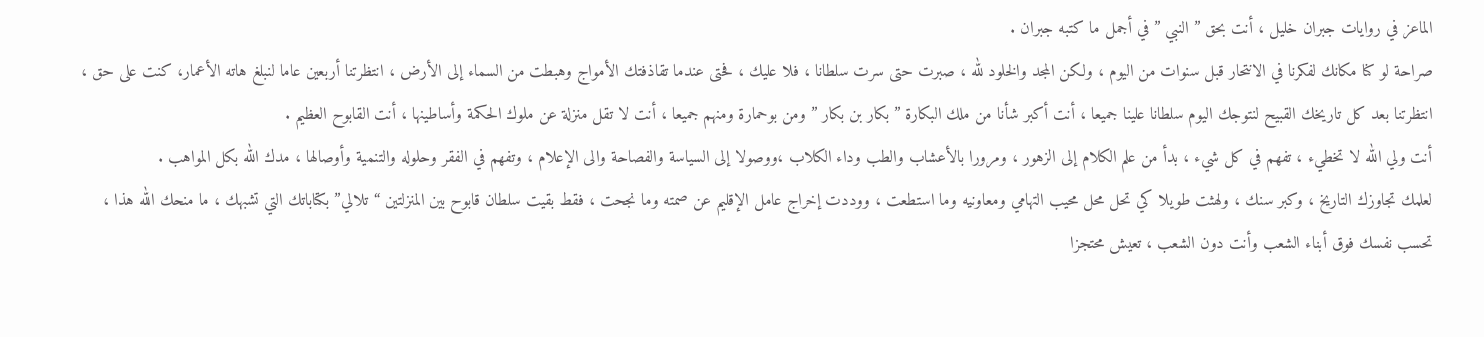الماعز في روايات جبران خليل ، أنت بحق ” النبي ” في أجمل ما كتبه جبران .
صراحة لو كنا مكانك لفكرنا في الانتحار قبل سنوات من اليوم ، ولكن المجد والخلود لله ، صبرت حتى سرت سلطانا ، فلا عليك ، فحتى عندما تقاذفتك الأمواج وهبطت من السماء إلى الأرض ، انتظرتنا أربعين عاما لنبلغ هاته الأعمار، كنت على حق ، انتظرتنا بعد كل تاريخك القبيح لنتوجك اليوم سلطانا علينا جميعا ، أنت أكبر شأنا من ملك البكارة ” بكار بن بكار ” ومن بوحمارة ومنهم جميعا ، أنت لا تقل منزلة عن ملوك الحكمة وأساطينها ، أنت القابوح العظيم .
أنت ولي الله لا تخطيء ، تفهم في كل شيء ، بدأ من علم الكلام إلى الزهور ، ومرورا بالأعشاب والطب وداء الكلاب ،ووصولا إلى السياسة والفصاحة والى الإعلام ، وتفهم في الفقر وحلوله والتنمية وأوصالها ، مدك الله بكل المواهب .
لعلمك تجاوزك التاريخ ، وكبر سنك ، ولهثت طويلا كي تحل محل محيب التهامي ومعاونيه وما استطعت ، ووددت إخراج عامل الإقليم عن صمته وما نجحت ، فقط بقيت سلطان قابوح بين المنزلتين “تلالي” بكتاباتك التي تشبهك ، ما منحك الله هذا ، تحسب نفسك فوق أبناء الشعب وأنت دون الشعب ، تعيش محتجزا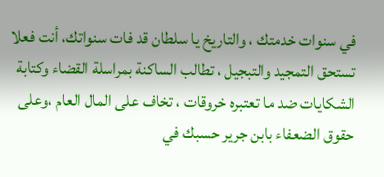في سنوات خدمتك ، والتاريخ يا سلطان قد فات سنواتك، أنت فعلا تستحق التمجيد والتبجيل ، تطالب الساكنة بمراسلة القضاء وكتابة الشكايات ضد ما تعتبره خروقات ، تخاف على المال العام ،وعلى حقوق الضعفاء بابن جرير حسبك في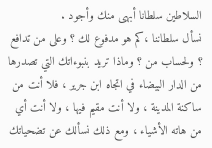السلاطين سلطانا أبهى منك وأجود .
نسأل سلطاننا ،كم هو مدفوع لك ؟ وعلى من تدافع ؟ ولحساب من ؟ وماذا تريد بنبوءاتك التي تصدرها من الدار البيضاء في اتجاه ابن جرير ، فلا أنت من ساكنة المدينة ، ولا أنت مقيم فيها ، ولا أنت أي من هاته الأشياء ، ومع ذلك نسألك عن تضحياتك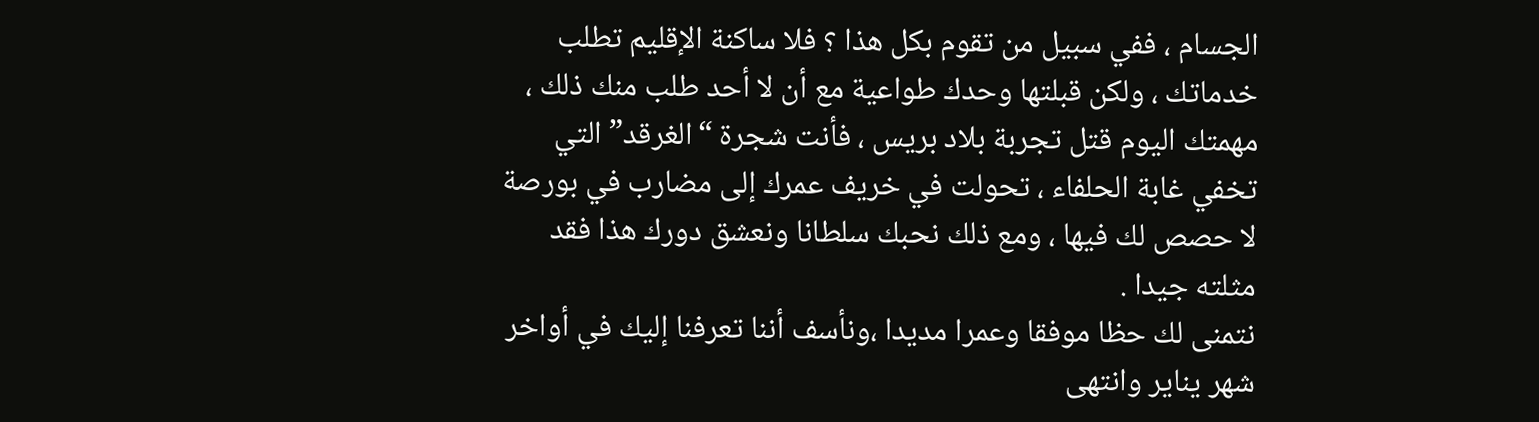الجسام ، ففي سبيل من تقوم بكل هذا ؟ فلا ساكنة الإقليم تطلب خدماتك ، ولكن قبلتها وحدك طواعية مع أن لا أحد طلب منك ذلك ، مهمتك اليوم قتل تجربة بلاد بريس ، فأنت شجرة “الغرقد” التي تخفي غابة الحلفاء ، تحولت في خريف عمرك إلى مضارب في بورصة لا حصص لك فيها ، ومع ذلك نحبك سلطانا ونعشق دورك هذا فقد مثلته جيدا .
نتمنى لك حظا موفقا وعمرا مديدا ،ونأسف أننا تعرفنا إليك في أواخر شهر يناير وانتهى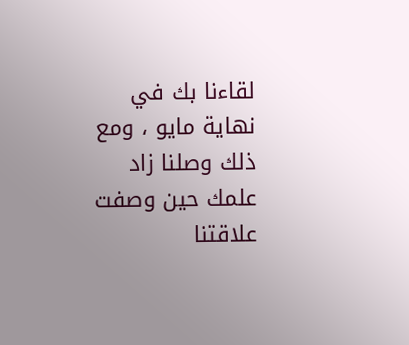لقاءنا بك في نهاية مايو ، ومع ذلك وصلنا زاد علمك حين وصفت علاقتنا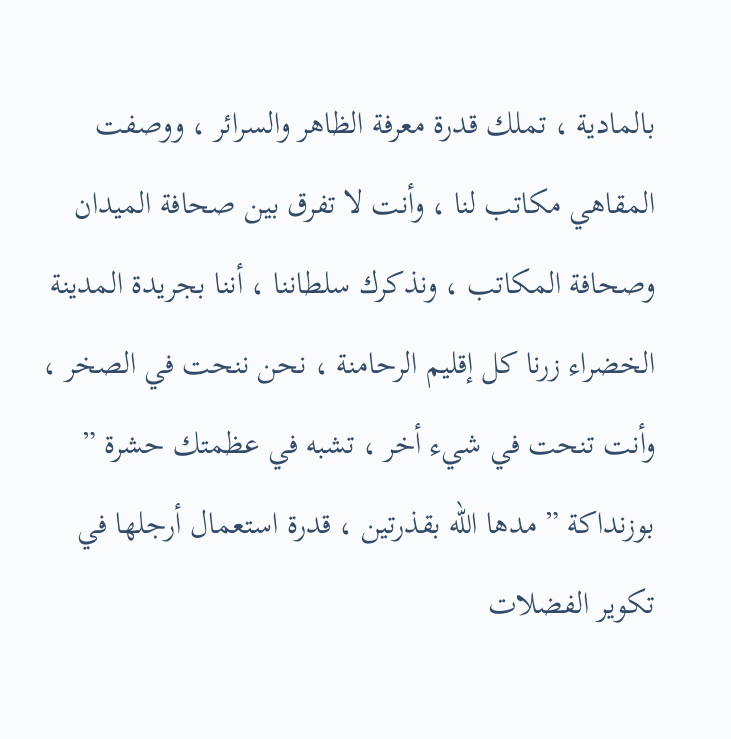بالمادية ، تملك قدرة معرفة الظاهر والسرائر ، ووصفت المقاهي مكاتب لنا ، وأنت لا تفرق بين صحافة الميدان وصحافة المكاتب ، ونذكرك سلطاننا ، أننا بجريدة المدينة الخضراء زرنا كل إقليم الرحامنة ، نحن ننحت في الصخر ، وأنت تنحت في شيء أخر ، تشبه في عظمتك حشرة ” بوزنداكة ” مدها الله بقذرتين ، قدرة استعمال أرجلها في تكوير الفضلات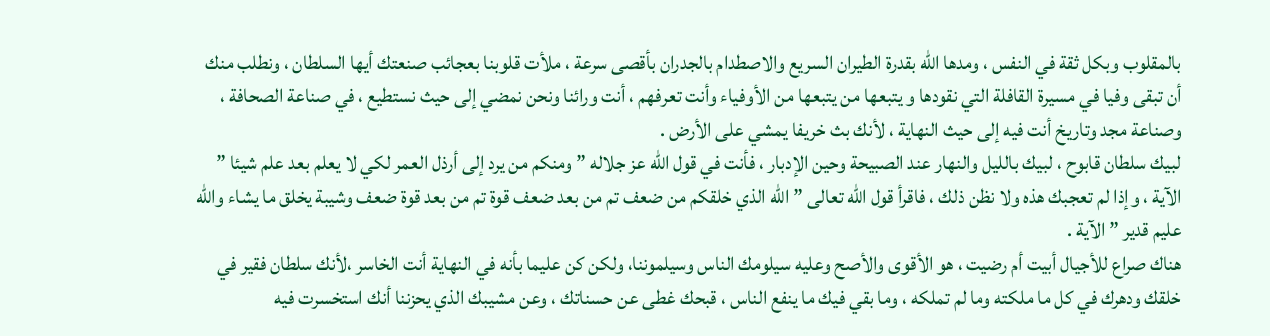بالمقلوب وبكل ثقة في النفس ، ومدها الله بقدرة الطيران السريع والاصطدام بالجدران بأقصى سرعة ، ملأت قلوبنا بعجائب صنعتك أيها السلطان ، ونطلب منك أن تبقى وفيا في مسيرة القافلة التي نقودها و يتبعها من يتبعها من الأوفياء وأنت تعرفهم ، أنت ورائنا ونحن نمضي إلى حيث نستطيع ، في صناعة الصحافة ، وصناعة مجد وتاريخ أنت فيه إلى حيث النهاية ، لأنك بث خريفا يمشي على الأرض .
لبيك سلطان قابوح ، لبيك بالليل والنهار عند الصبيحة وحين الإدبار ، فأنت في قول الله عز جلاله ” ومنكم من يرد إلى أرذل العمر لكي لا يعلم بعد علم شيئا ” الآية ، وإذا لم تعجبك هذه ولا نظن ذلك ، فاقرأ قول الله تعالى ” الله الذي خلقكم من ضعف تم من بعد ضعف قوة تم من بعد قوة ضعف وشيبة يخلق ما يشاء والله عليم قدير ” الآية .
هناك صراع للأجيال أبيت أم رضيت ، هو الأقوى والأصح وعليه سيلومك الناس وسيلموننا، ولكن كن عليما بأنه في النهاية أنت الخاسر ،لأنك سلطان فقير في خلقك ودهرك في كل ما ملكته وما لم تملكه ، وما بقي فيك ما ينفع الناس ، قبحك غطى عن حسناتك ، وعن مشيبك الذي يحزننا أنك استخسرت فيه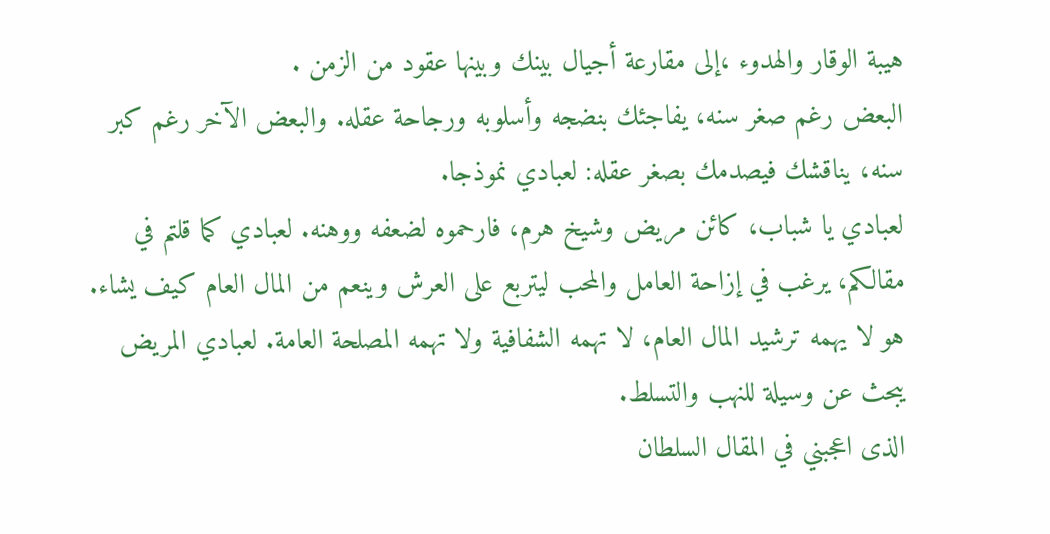هيبة الوقار والهدوء ،إلى مقارعة أجيال بينك وبينها عقود من الزمن .
البعض رغم صغر سنه، يفاجئك بنضجه وأسلوبه ورجاحة عقله. والبعض الآخر رغم كبر سنه، يناقشك فيصدمك بصغر عقله: لعبادي نموذجا.
لعبادي يا شباب، كائن مريض وشيخ هرم، فارحموه لضعفه ووهنه. لعبادي كما قلتم في مقالكم، يرغب في إزاحة العامل والمحب ليتربع على العرش وينعم من المال العام كيف يشاء. هو لا يهمه ترشيد المال العام، لا تهمه الشفافية ولا تهمه المصلحة العامة. لعبادي المريض يبحث عن وسيلة للنهب والتسلط.
الذى اعجبني في المقال السلطان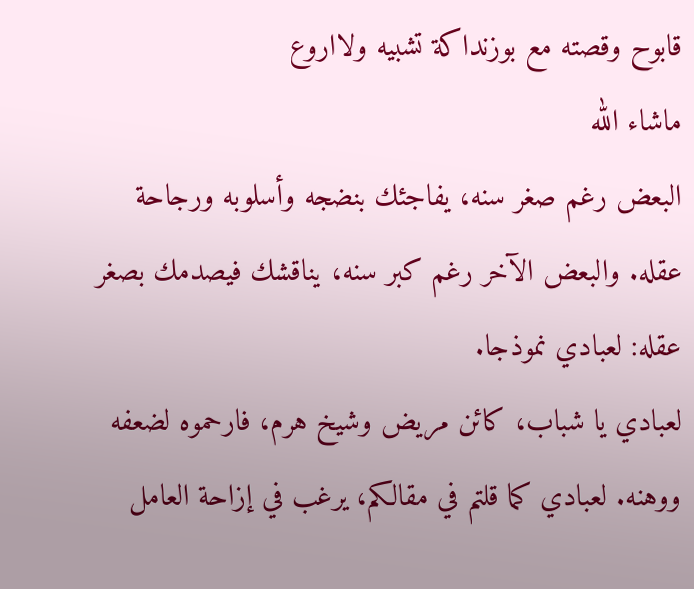قابوح وقصته مع بوزنداكة تشبيه ولااروع
ماشاء الله
البعض رغم صغر سنه، يفاجئك بنضجه وأسلوبه ورجاحة عقله. والبعض الآخر رغم كبر سنه، يناقشك فيصدمك بصغر عقله: لعبادي نموذجا.
لعبادي يا شباب، كائن مريض وشيخ هرم، فارحموه لضعفه ووهنه. لعبادي كما قلتم في مقالكم، يرغب في إزاحة العامل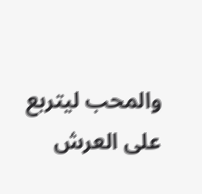والمحب ليتربع على العرش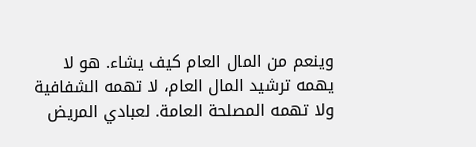وينعم من المال العام كيف يشاء. هو لا يهمه ترشيد المال العام، لا تهمه الشفافية ولا تهمه المصلحة العامة. لعبادي المريض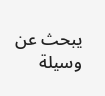يبحث عن وسيلة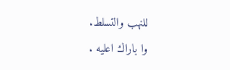للنهب والتسلط.
وا باراك اعليه .